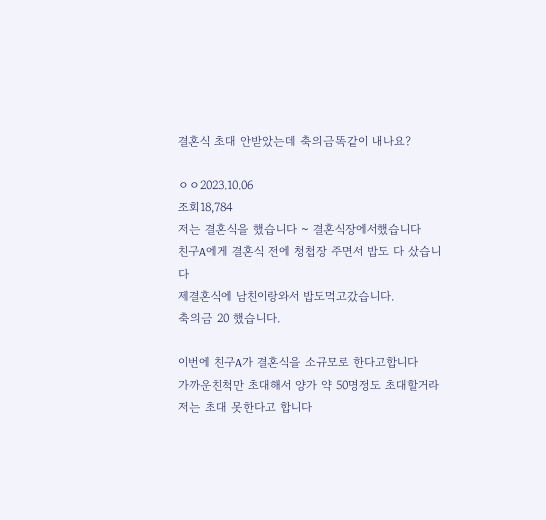결혼식 초대 안받았는데 축의금똑같이 내나요?

ㅇㅇ2023.10.06
조회18,784
저는 결혼식을 했습니다 ~ 결혼식장에서했습니다
친구A에게 결혼식 전에 청첩장 주면서 밥도 다 샀습니다
제결혼식에 남친이랑와서 밥도먹고갔습니다.
축의금 20 했습니다.

이번에 친구A가 결혼식을 소규모로 한다고합니다
가까운친척만 초대해서 양가 약 50명정도 초대할거라
저는 초대 못한다고 합니다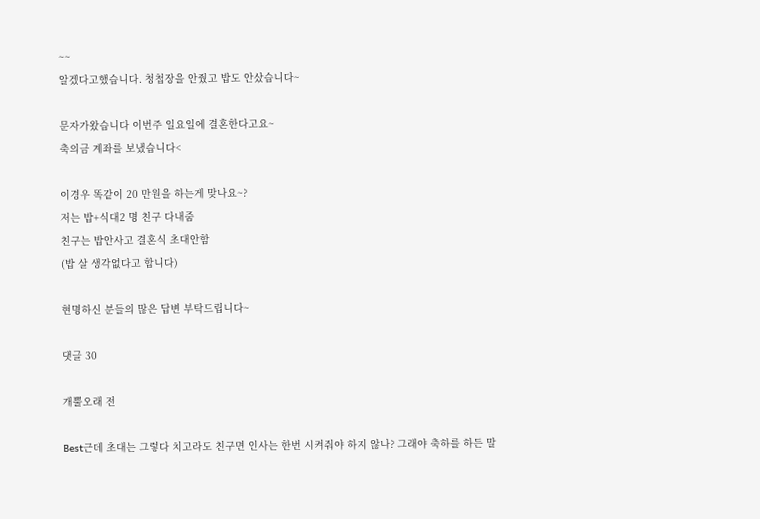~~
알겠다고했습니다. 청첩장을 안줬고 밥도 안샀습니다~

문자가왔습니다 이번주 일요일에 결혼한다고요~
축의금 계좌를 보냈습니다<

이경우 똑같이 20 만원을 하는게 맞나요~?
저는 밥+식대2 명 친구 다내줌
친구는 밥안사고 결혼식 초대안함
(밥 살 생각없다고 합니다)

현명하신 분들의 많은 답변 부탁드립니다~

댓글 30

개뿔오래 전

Best근데 초대는 그렇다 치고라도 친구면 인사는 한번 시켜줘야 하지 않나? 그래야 축하를 하든 말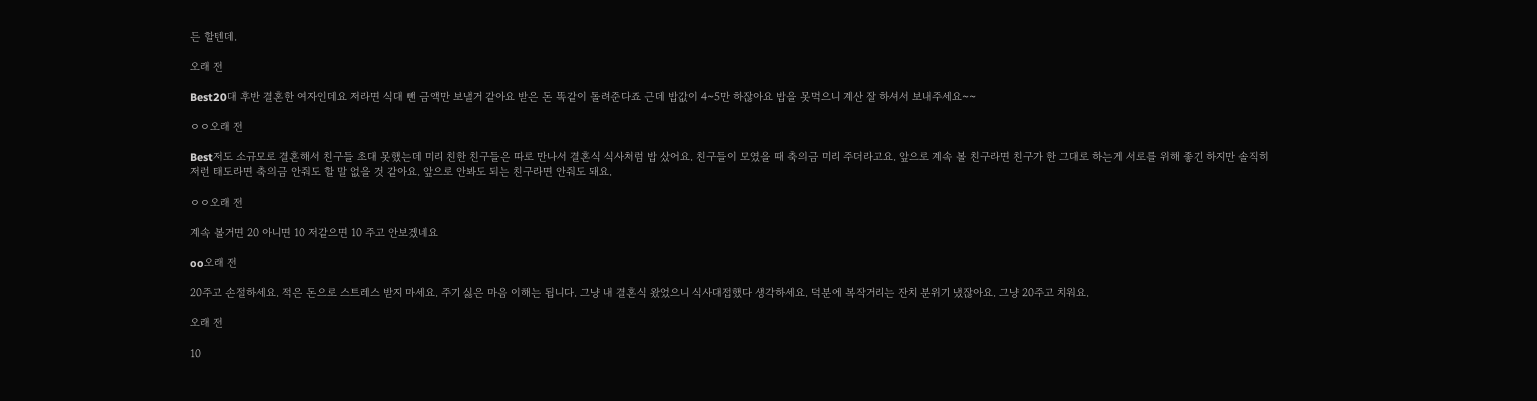든 할텐데.

오래 전

Best20대 후반 결혼한 여자인데요 저라면 식대 뺀 금액만 보낼거 같아요 받은 돈 똑같이 돌려준다죠 근데 밥값이 4~5만 하잖아요 밥을 못먹으니 계산 잘 하셔서 보내주세요~~

ㅇㅇ오래 전

Best저도 소규모로 결혼해서 친구들 초대 못했는데 미리 친한 친구들은 따로 만나서 결혼식 식사처럼 밥 샀어요. 친구들이 모였을 때 축의금 미리 주더라고요. 앞으로 계속 볼 친구라면 친구가 한 그대로 하는게 서로를 위해 좋긴 하지만 솔직히 저런 태도라면 축의금 안줘도 할 말 없을 것 같아요. 앞으로 안봐도 되는 친구라면 안줘도 돼요.

ㅇㅇ오래 전

계속 볼거면 20 아니면 10 저같으면 10 주고 안보겠네요

oo오래 전

20주고 손절하세요. 적은 돈으로 스트레스 받지 마세요. 주기 싫은 마음 이해는 됩니다. 그냥 내 결혼식 왔었으니 식사대접했다 생각하세요. 덕분에 복작거리는 잔치 분위기 냈잖아요. 그냥 20주고 치워요.

오래 전

10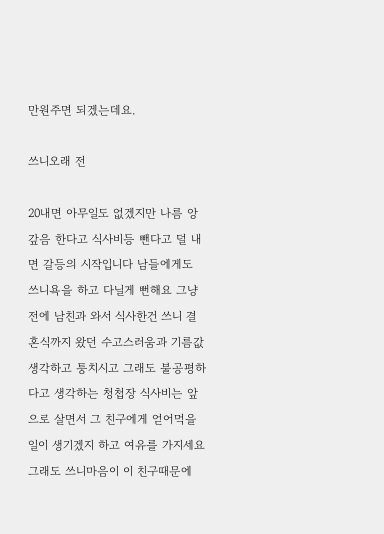만원주면 되겠는데요.

쓰니오래 전

20내면 아무일도 없겠지만 나름 앙갚음 한다고 식사비등 뺀다고 덜 내면 갈등의 시작입니다 남들에게도 쓰니욕을 하고 다닐게 뻔해요 그냥 전에 남친과 와서 식사한건 쓰니 결혼식까지 왔던 수고스러움과 기름값생각하고 퉁치시고 그래도 불공평하다고 생각하는 청첩장 식사비는 앞으로 살면서 그 친구에게 얻어먹을 일이 생기겠지 하고 여유를 가지세요 그래도 쓰니마음이 이 친구때문에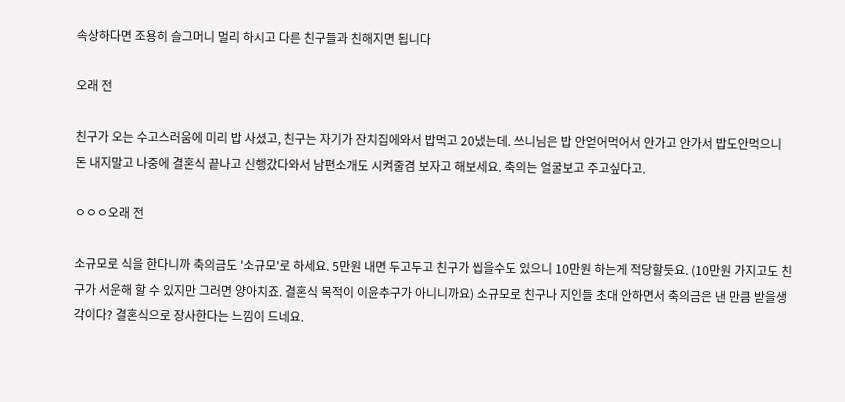속상하다면 조용히 슬그머니 멀리 하시고 다른 친구들과 친해지면 됩니다

오래 전

친구가 오는 수고스러움에 미리 밥 사셨고, 친구는 자기가 잔치집에와서 밥먹고 20냈는데. 쓰니님은 밥 안얻어먹어서 안가고 안가서 밥도안먹으니 돈 내지말고 나중에 결혼식 끝나고 신행갔다와서 남편소개도 시켜줄겸 보자고 해보세요. 축의는 얼굴보고 주고싶다고.

ㅇㅇㅇ오래 전

소규모로 식을 한다니까 축의금도 '소규모'로 하세요. 5만원 내면 두고두고 친구가 씹을수도 있으니 10만원 하는게 적당할듯요. (10만원 가지고도 친구가 서운해 할 수 있지만 그러면 양아치죠. 결혼식 목적이 이윤추구가 아니니까요) 소규모로 친구나 지인들 초대 안하면서 축의금은 낸 만큼 받을생각이다? 결혼식으로 장사한다는 느낌이 드네요.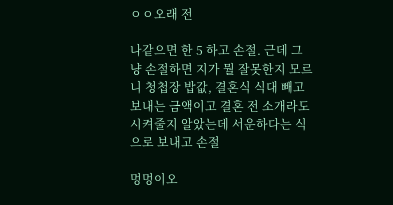ㅇㅇ오래 전

나같으면 한 5 하고 손절. 근데 그냥 손절하면 지가 뭘 잘못한지 모르니 청첩장 밥값, 결혼식 식대 빼고 보내는 금액이고 결혼 전 소개라도 시켜줄지 알았는데 서운하다는 식으로 보내고 손절

멍멍이오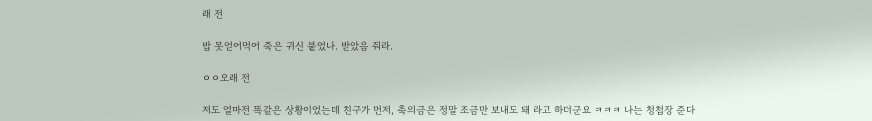래 전

밥 못얻어먹어 죽은 귀신 붙었나. 받았음 줘라.

ㅇㅇ오래 전

저도 얼마전 똑같은 상황이었는데 친구가 먼저, 축의금은 정말 조금만 보내도 돼 라고 하더군요 ㅋㅋㅋ 나는 청첩장 준다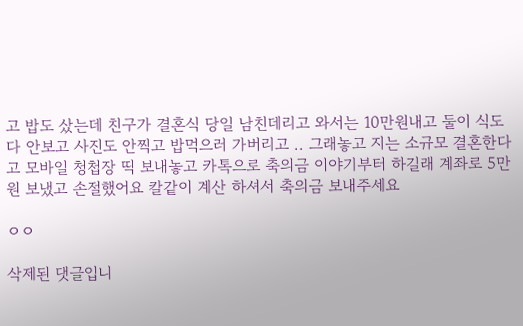고 밥도 샀는데 친구가 결혼식 당일 남친데리고 와서는 10만원내고 둘이 식도 다 안보고 사진도 안찍고 밥먹으러 가버리고 .. 그래놓고 지는 소규모 결혼한다고 모바일 청첩장 띡 보내놓고 카톡으로 축의금 이야기부터 하길래 계좌로 5만원 보냈고 손절했어요 칼같이 계산 하셔서 축의금 보내주세요

ㅇㅇ

삭제된 댓글입니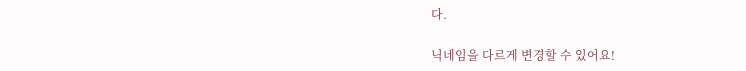다.

닉네임을 다르게 변경할 수 있어요!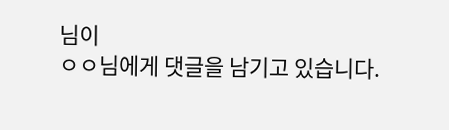님이
ㅇㅇ님에게 댓글을 남기고 있습니다.